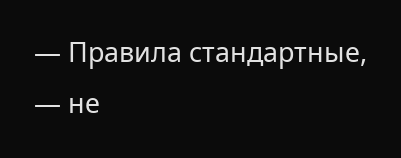— Правила стандартные, — не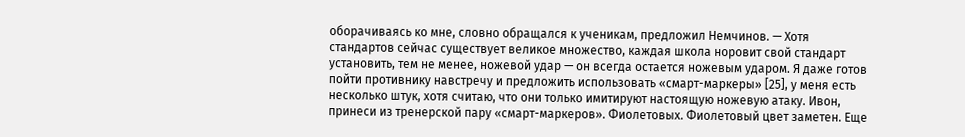оборачиваясь ко мне, словно обращался к ученикам, предложил Немчинов. — Хотя стандартов сейчас существует великое множество, каждая школа норовит свой стандарт установить, тем не менее, ножевой удар — он всегда остается ножевым ударом. Я даже готов пойти противнику навстречу и предложить использовать «смарт-маркеры» [25], у меня есть несколько штук, хотя считаю, что они только имитируют настоящую ножевую атаку. Ивон, принеси из тренерской пару «смарт-маркеров». Фиолетовых. Фиолетовый цвет заметен. Еще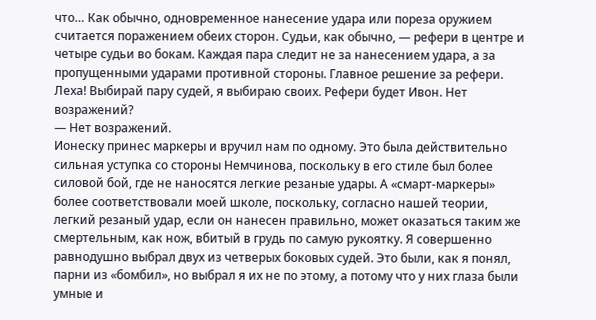что… Как обычно, одновременное нанесение удара или пореза оружием считается поражением обеих сторон. Судьи, как обычно, — рефери в центре и четыре судьи во бокам. Каждая пара следит не за нанесением удара, а за пропущенными ударами противной стороны. Главное решение за рефери. Леха! Выбирай пару судей, я выбираю своих. Рефери будет Ивон. Нет возражений?
— Нет возражений.
Ионеску принес маркеры и вручил нам по одному. Это была действительно сильная уступка со стороны Немчинова, поскольку в его стиле был более силовой бой, где не наносятся легкие резаные удары. А «смарт-маркеры» более соответствовали моей школе, поскольку, согласно нашей теории, легкий резаный удар, если он нанесен правильно, может оказаться таким же смертельным, как нож, вбитый в грудь по самую рукоятку. Я совершенно равнодушно выбрал двух из четверых боковых судей. Это были, как я понял, парни из «бомбил», но выбрал я их не по этому, а потому что у них глаза были умные и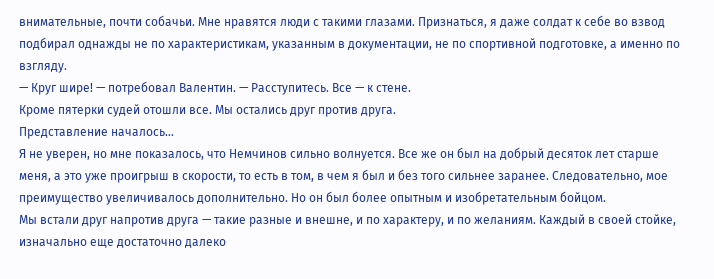внимательные, почти собачьи. Мне нравятся люди с такими глазами. Признаться, я даже солдат к себе во взвод подбирал однажды не по характеристикам, указанным в документации, не по спортивной подготовке, а именно по взгляду.
— Круг шире! — потребовал Валентин. — Расступитесь. Все — к стене.
Кроме пятерки судей отошли все. Мы остались друг против друга.
Представление началось…
Я не уверен, но мне показалось, что Немчинов сильно волнуется. Все же он был на добрый десяток лет старше меня, а это уже проигрыш в скорости, то есть в том, в чем я был и без того сильнее заранее. Следовательно, мое преимущество увеличивалось дополнительно. Но он был более опытным и изобретательным бойцом.
Мы встали друг напротив друга — такие разные и внешне, и по характеру, и по желаниям. Каждый в своей стойке, изначально еще достаточно далеко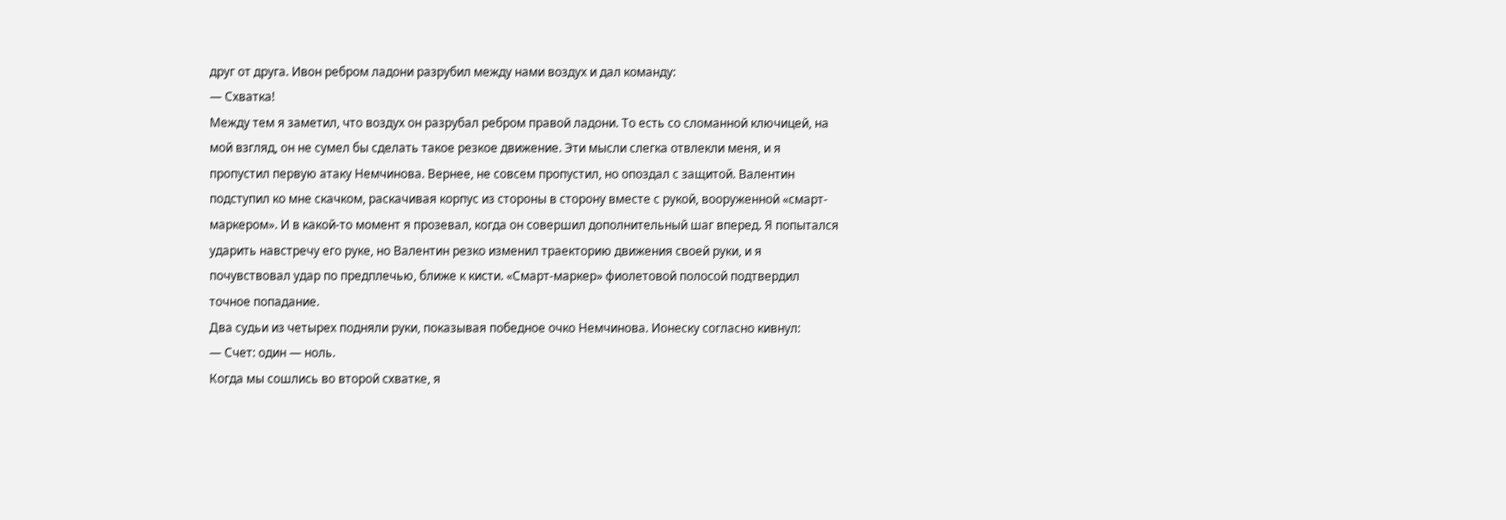друг от друга. Ивон ребром ладони разрубил между нами воздух и дал команду:
— Схватка!
Между тем я заметил, что воздух он разрубал ребром правой ладони. То есть со сломанной ключицей, на мой взгляд, он не сумел бы сделать такое резкое движение. Эти мысли слегка отвлекли меня, и я пропустил первую атаку Немчинова. Вернее, не совсем пропустил, но опоздал с защитой. Валентин подступил ко мне скачком, раскачивая корпус из стороны в сторону вместе с рукой, вооруженной «смарт-маркером». И в какой-то момент я прозевал, когда он совершил дополнительный шаг вперед. Я попытался ударить навстречу его руке, но Валентин резко изменил траекторию движения своей руки, и я почувствовал удар по предплечью, ближе к кисти. «Смарт-маркер» фиолетовой полосой подтвердил точное попадание.
Два судьи из четырех подняли руки, показывая победное очко Немчинова. Ионеску согласно кивнул:
— Счет: один — ноль.
Когда мы сошлись во второй схватке, я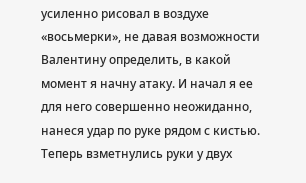усиленно рисовал в воздухе «восьмерки», не давая возможности Валентину определить, в какой момент я начну атаку. И начал я ее для него совершенно неожиданно, нанеся удар по руке рядом с кистью.
Теперь взметнулись руки у двух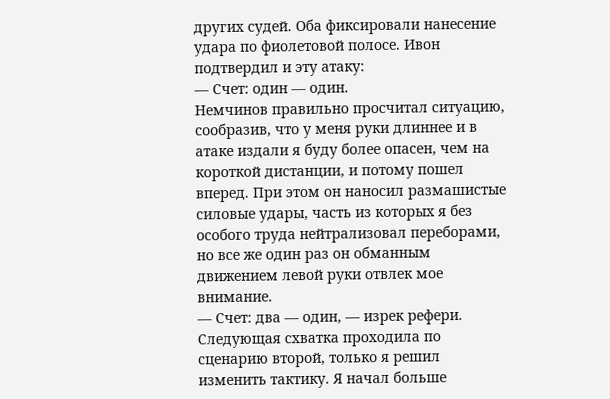других судей. Оба фиксировали нанесение удара по фиолетовой полосе. Ивон подтвердил и эту атаку:
— Счет: один — один.
Немчинов правильно просчитал ситуацию, сообразив, что у меня руки длиннее и в атаке издали я буду более опасен, чем на короткой дистанции, и потому пошел вперед. При этом он наносил размашистые силовые удары, часть из которых я без особого труда нейтрализовал переборами, но все же один раз он обманным движением левой руки отвлек мое внимание.
— Счет: два — один, — изрек рефери.
Следующая схватка проходила по сценарию второй, только я решил изменить тактику. Я начал больше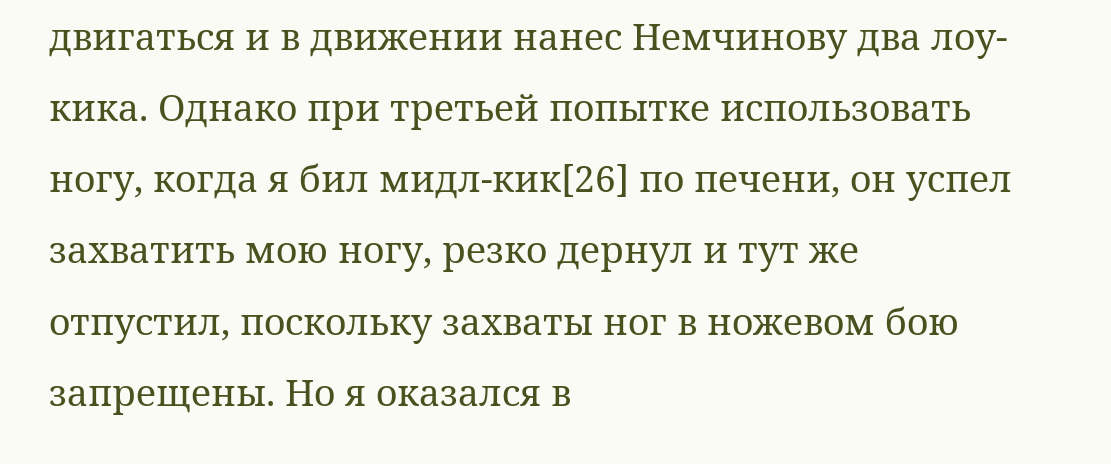двигаться и в движении нанес Немчинову два лоу-кика. Однако при третьей попытке использовать ногу, когда я бил мидл-кик[26] по печени, он успел захватить мою ногу, резко дернул и тут же отпустил, поскольку захваты ног в ножевом бою запрещены. Но я оказался в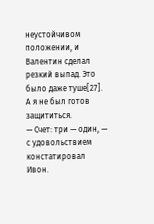неустойчивом положении, и Валентин сделал резкий выпад. Это было даже туше[27]. А я не был готов защититься.
— Счет: три — один, — с удовольствием констатировал Ивон.